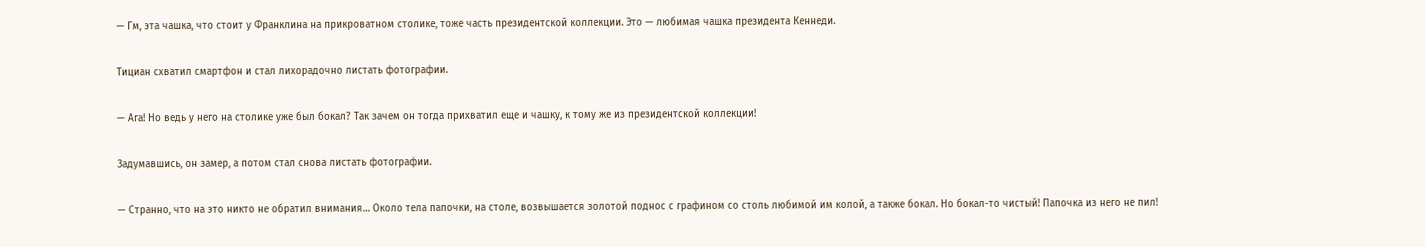— Гм, эта чашка, что стоит у Франклина на прикроватном столике, тоже часть президентской коллекции. Это — любимая чашка президента Кеннеди.

Тициан схватил смартфон и стал лихорадочно листать фотографии.

— Ага! Но ведь у него на столике уже был бокал? Так зачем он тогда прихватил еще и чашку, к тому же из президентской коллекции!

Задумавшись, он замер, а потом стал снова листать фотографии.

— Странно, что на это никто не обратил внимания… Около тела папочки, на столе, возвышается золотой поднос с графином со столь любимой им колой, а также бокал. Но бокал-то чистый! Папочка из него не пил!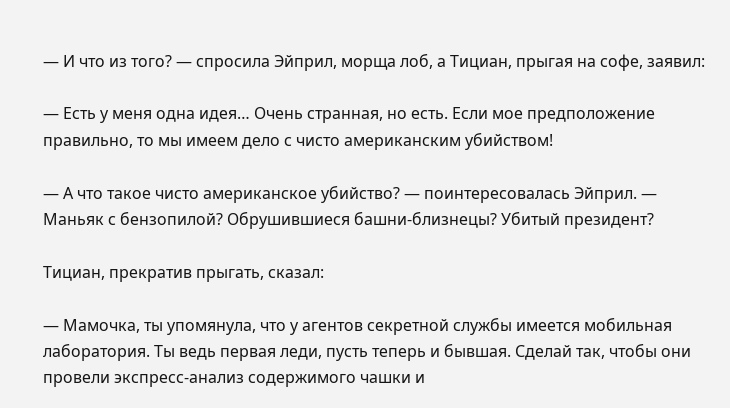— И что из того? — спросила Эйприл, морща лоб, а Тициан, прыгая на софе, заявил:

— Есть у меня одна идея… Очень странная, но есть. Если мое предположение правильно, то мы имеем дело с чисто американским убийством!

— А что такое чисто американское убийство? — поинтересовалась Эйприл. — Маньяк с бензопилой? Обрушившиеся башни-близнецы? Убитый президент?

Тициан, прекратив прыгать, сказал:

— Мамочка, ты упомянула, что у агентов секретной службы имеется мобильная лаборатория. Ты ведь первая леди, пусть теперь и бывшая. Сделай так, чтобы они провели экспресс-анализ содержимого чашки и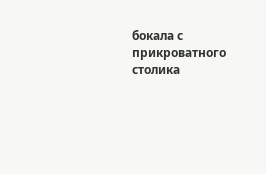бокала с прикроватного столика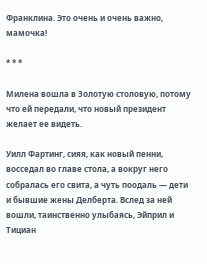Франклина. Это очень и очень важно, мамочка!

* * *

Милена вошла в Золотую столовую, потому что ей передали, что новый президент желает ее видеть.

Уилл Фартинг, сияя, как новый пенни, восседал во главе стола, а вокруг него собралась его свита, а чуть поодаль — дети и бывшие жены Делберта. Вслед за ней вошли, таинственно улыбаясь, Эйприл и Тициан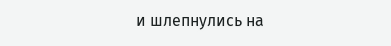и шлепнулись на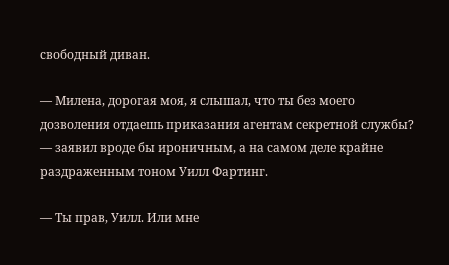свободный диван.

— Милена, дорогая моя, я слышал, что ты без моего дозволения отдаешь приказания агентам секретной службы? — заявил вроде бы ироничным, а на самом деле крайне раздраженным тоном Уилл Фартинг.

— Ты прав, Уилл. Или мне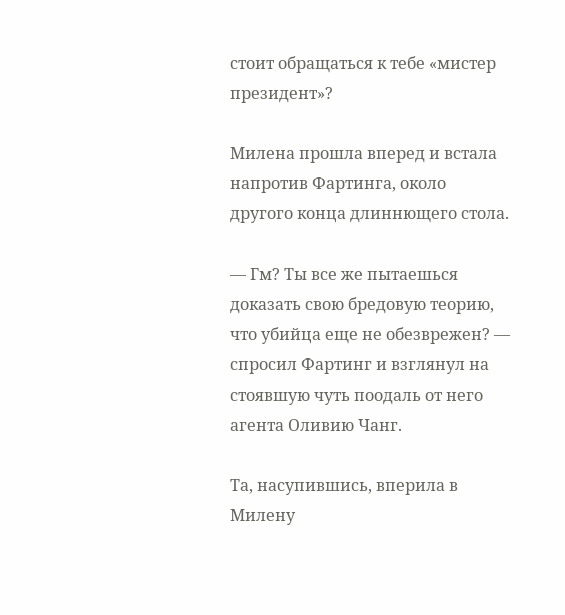стоит обращаться к тебе «мистер президент»?

Милена прошла вперед и встала напротив Фартинга, около другого конца длиннющего стола.

— Гм? Ты все же пытаешься доказать свою бредовую теорию, что убийца еще не обезврежен? — спросил Фартинг и взглянул на стоявшую чуть поодаль от него агента Оливию Чанг.

Та, насупившись, вперила в Милену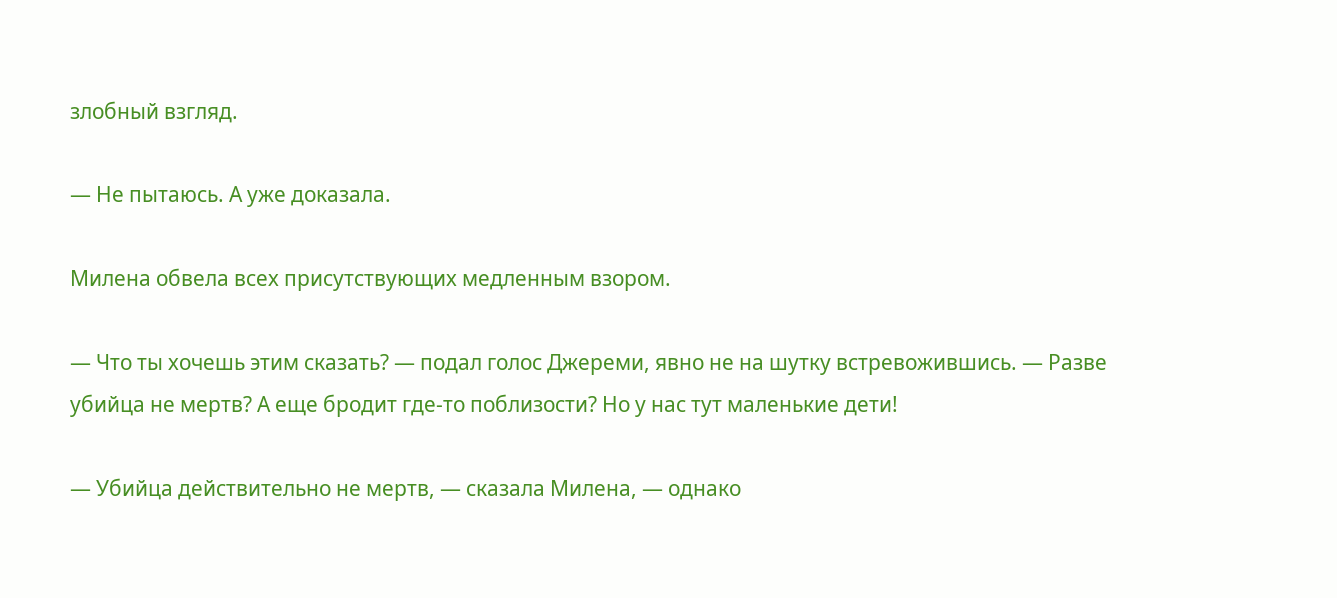злобный взгляд.

— Не пытаюсь. А уже доказала.

Милена обвела всех присутствующих медленным взором.

— Что ты хочешь этим сказать? — подал голос Джереми, явно не на шутку встревожившись. — Разве убийца не мертв? А еще бродит где-то поблизости? Но у нас тут маленькие дети!

— Убийца действительно не мертв, — сказала Милена, — однако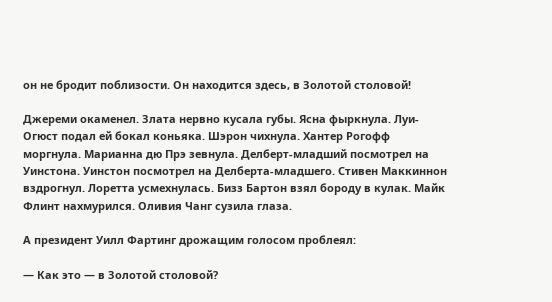он не бродит поблизости. Он находится здесь, в Золотой столовой!

Джереми окаменел. Злата нервно кусала губы. Ясна фыркнула. Луи-Огюст подал ей бокал коньяка. Шэрон чихнула. Хантер Рогофф моргнула. Марианна дю Прэ зевнула. Делберт-младший посмотрел на Уинстона. Уинстон посмотрел на Делберта-младшего. Стивен Маккиннон вздрогнул. Лоретта усмехнулась. Бизз Бартон взял бороду в кулак. Майк Флинт нахмурился. Оливия Чанг сузила глаза.

А президент Уилл Фартинг дрожащим голосом проблеял:

— Как это — в Золотой столовой?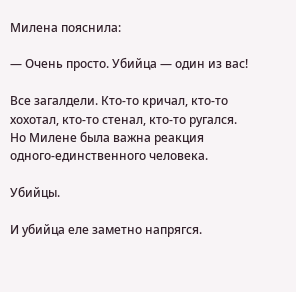Милена пояснила:

— Очень просто. Убийца — один из вас!

Все загалдели. Кто-то кричал, кто-то хохотал, кто-то стенал, кто-то ругался. Но Милене была важна реакция одного-единственного человека.

Убийцы.

И убийца еле заметно напрягся.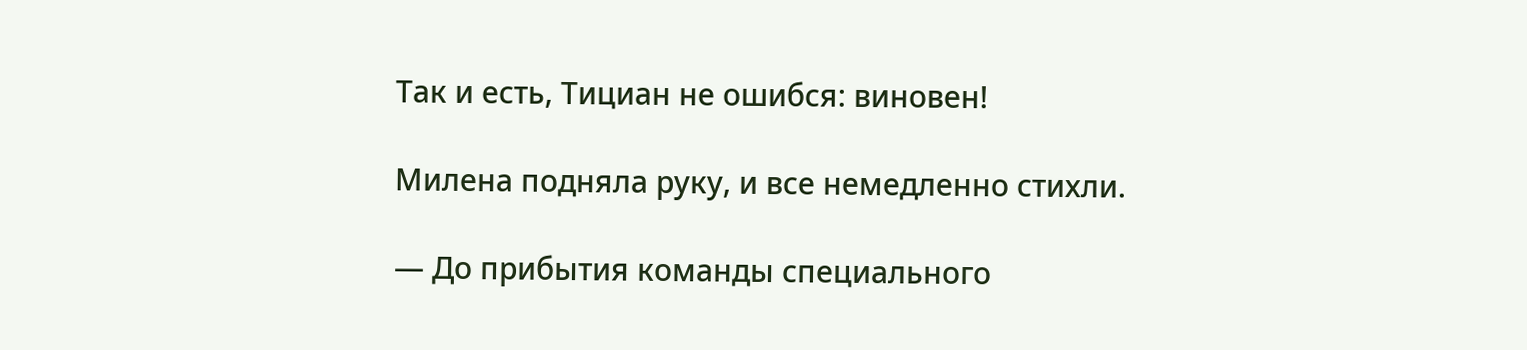Так и есть, Тициан не ошибся: виновен!

Милена подняла руку, и все немедленно стихли.

— До прибытия команды специального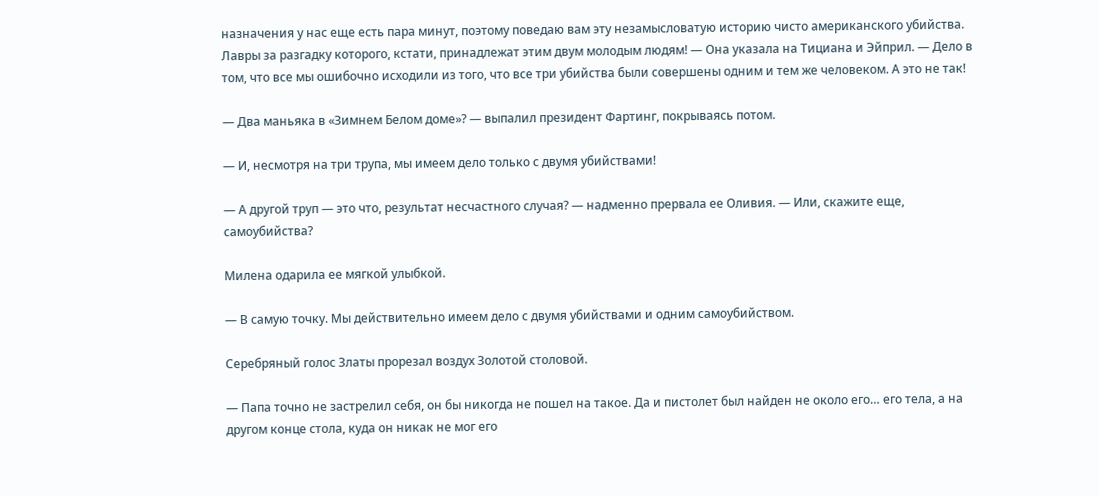назначения у нас еще есть пара минут, поэтому поведаю вам эту незамысловатую историю чисто американского убийства. Лавры за разгадку которого, кстати, принадлежат этим двум молодым людям! — Она указала на Тициана и Эйприл. — Дело в том, что все мы ошибочно исходили из того, что все три убийства были совершены одним и тем же человеком. А это не так!

— Два маньяка в «Зимнем Белом доме»? — выпалил президент Фартинг, покрываясь потом.

— И, несмотря на три трупа, мы имеем дело только с двумя убийствами!

— А другой труп — это что, результат несчастного случая? — надменно прервала ее Оливия. — Или, скажите еще, самоубийства?

Милена одарила ее мягкой улыбкой.

— В самую точку. Мы действительно имеем дело с двумя убийствами и одним самоубийством.

Серебряный голос Златы прорезал воздух Золотой столовой.

— Папа точно не застрелил себя, он бы никогда не пошел на такое. Да и пистолет был найден не около его… его тела, а на другом конце стола, куда он никак не мог его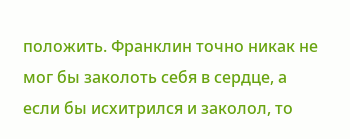положить. Франклин точно никак не мог бы заколоть себя в сердце, а если бы исхитрился и заколол, то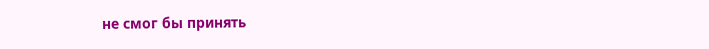не смог бы принять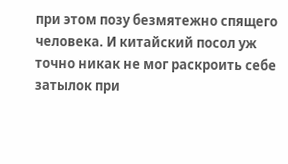при этом позу безмятежно спящего человека. И китайский посол уж точно никак не мог раскроить себе затылок при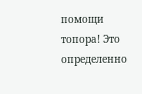помощи топора! Это определенно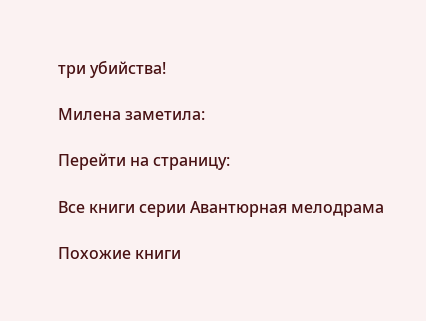три убийства!

Милена заметила:

Перейти на страницу:

Все книги серии Авантюрная мелодрама

Похожие книги